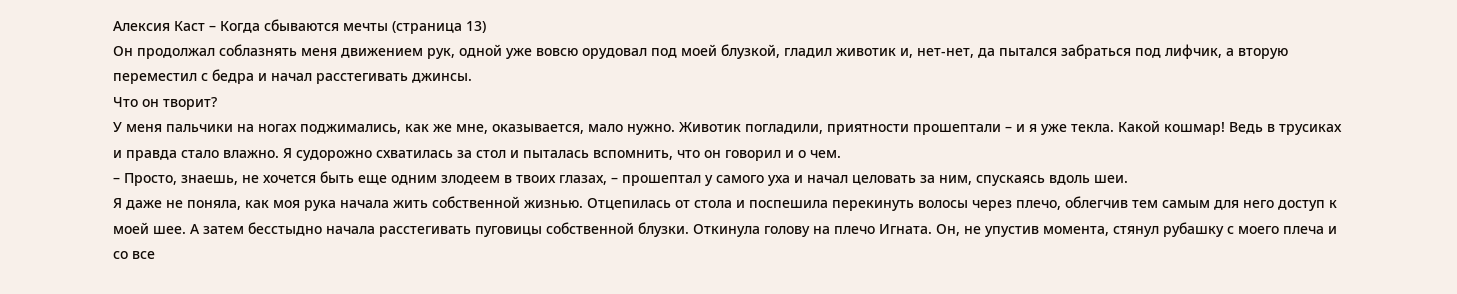Алексия Каст – Когда сбываются мечты (страница 13)
Он продолжал соблазнять меня движением рук, одной уже вовсю орудовал под моей блузкой, гладил животик и, нет-нет, да пытался забраться под лифчик, а вторую переместил с бедра и начал расстегивать джинсы.
Что он творит?
У меня пальчики на ногах поджимались, как же мне, оказывается, мало нужно. Животик погладили, приятности прошептали – и я уже текла. Какой кошмар! Ведь в трусиках и правда стало влажно. Я судорожно схватилась за стол и пыталась вспомнить, что он говорил и о чем.
– Просто, знаешь, не хочется быть еще одним злодеем в твоих глазах, – прошептал у самого уха и начал целовать за ним, спускаясь вдоль шеи.
Я даже не поняла, как моя рука начала жить собственной жизнью. Отцепилась от стола и поспешила перекинуть волосы через плечо, облегчив тем самым для него доступ к моей шее. А затем бесстыдно начала расстегивать пуговицы собственной блузки. Откинула голову на плечо Игната. Он, не упустив момента, стянул рубашку с моего плеча и со все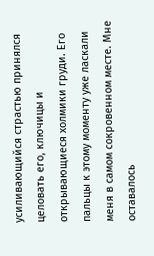усиливающийся страстью принялся целовать его, ключицы и открывающиеся холмики груди. Его пальцы к этому моменту уже ласкали меня в самом сокровенном месте. Мне оставалось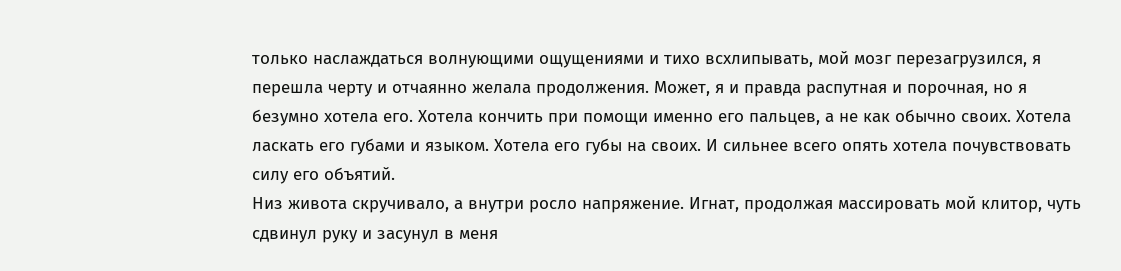только наслаждаться волнующими ощущениями и тихо всхлипывать, мой мозг перезагрузился, я перешла черту и отчаянно желала продолжения. Может, я и правда распутная и порочная, но я безумно хотела его. Хотела кончить при помощи именно его пальцев, а не как обычно своих. Хотела ласкать его губами и языком. Хотела его губы на своих. И сильнее всего опять хотела почувствовать силу его объятий.
Низ живота скручивало, а внутри росло напряжение. Игнат, продолжая массировать мой клитор, чуть сдвинул руку и засунул в меня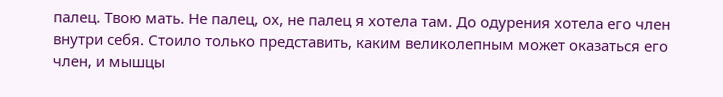палец. Твою мать. Не палец, ох, не палец я хотела там. До одурения хотела его член внутри себя. Стоило только представить, каким великолепным может оказаться его член, и мышцы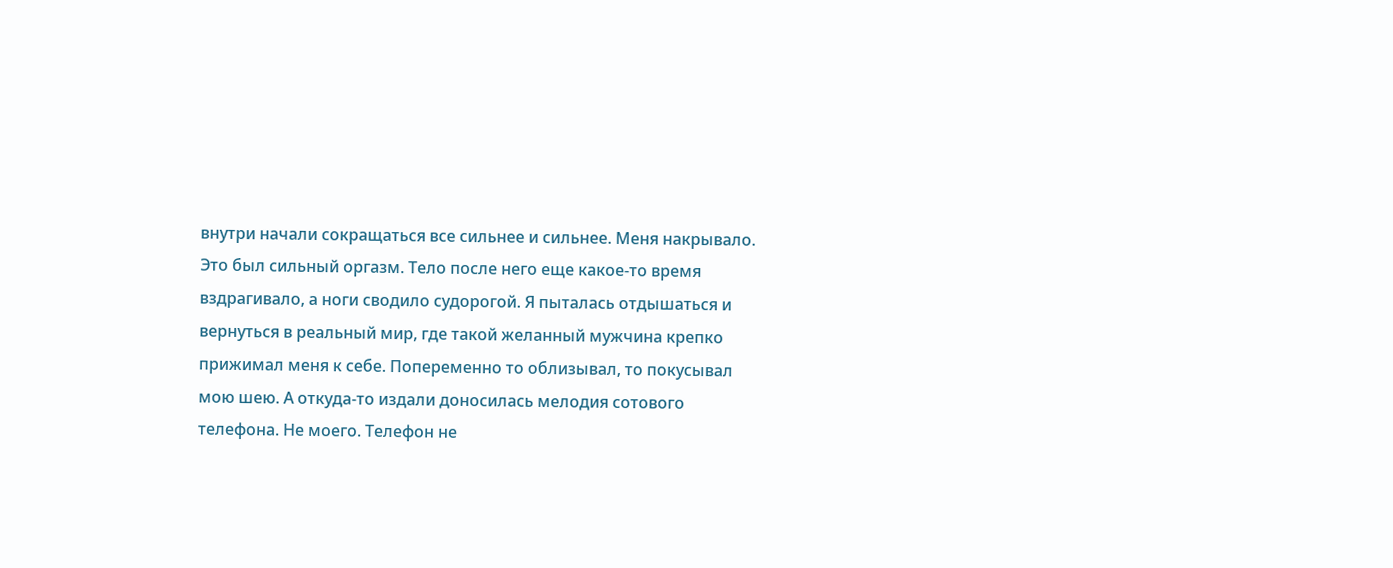внутри начали сокращаться все сильнее и сильнее. Меня накрывало. Это был сильный оргазм. Тело после него еще какое-то время вздрагивало, а ноги сводило судорогой. Я пыталась отдышаться и вернуться в реальный мир, где такой желанный мужчина крепко прижимал меня к себе. Попеременно то облизывал, то покусывал мою шею. А откуда-то издали доносилась мелодия сотового телефона. Не моего. Телефон не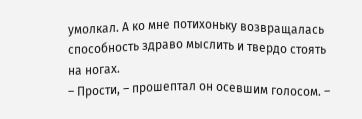умолкал. А ко мне потихоньку возвращалась способность здраво мыслить и твердо стоять на ногах.
– Прости, – прошептал он осевшим голосом. –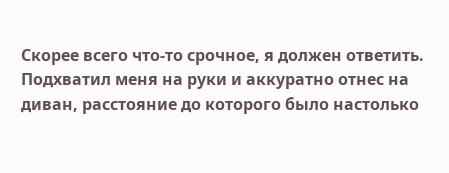Скорее всего что-то срочное, я должен ответить.
Подхватил меня на руки и аккуратно отнес на диван, расстояние до которого было настолько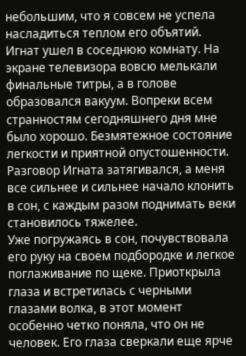небольшим, что я совсем не успела насладиться теплом его объятий.
Игнат ушел в соседнюю комнату. На экране телевизора вовсю мелькали финальные титры, а в голове образовался вакуум. Вопреки всем странностям сегодняшнего дня мне было хорошо. Безмятежное состояние легкости и приятной опустошенности. Разговор Игната затягивался, а меня все сильнее и сильнее начало клонить в сон, с каждым разом поднимать веки становилось тяжелее.
Уже погружаясь в сон, почувствовала его руку на своем подбородке и легкое поглаживание по щеке. Приоткрыла глаза и встретилась с черными глазами волка, в этот момент особенно четко поняла, что он не человек. Его глаза сверкали еще ярче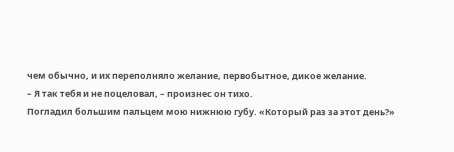чем обычно, и их переполняло желание, первобытное, дикое желание.
– Я так тебя и не поцеловал, – произнес он тихо.
Погладил большим пальцем мою нижнюю губу. «Который раз за этот день?»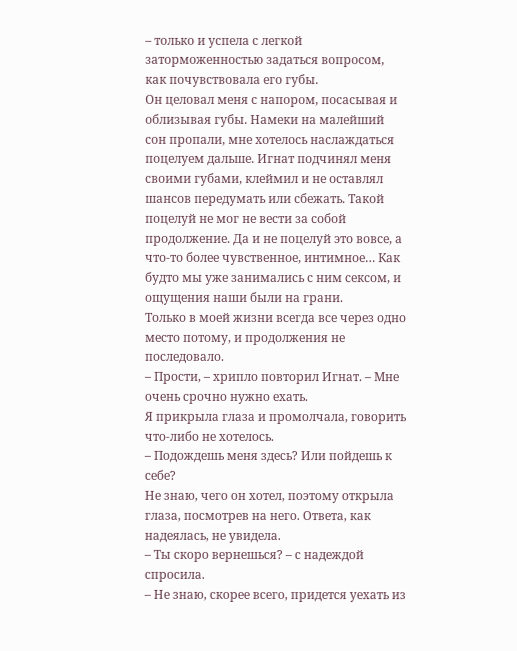– только и успела с легкой заторможенностью задаться вопросом, как почувствовала его губы.
Он целовал меня с напором, посасывая и облизывая губы. Намеки на малейший сон пропали, мне хотелось наслаждаться поцелуем дальше. Игнат подчинял меня своими губами, клеймил и не оставлял шансов передумать или сбежать. Такой поцелуй не мог не вести за собой продолжение. Да и не поцелуй это вовсе, а что-то более чувственное, интимное… Как будто мы уже занимались с ним сексом, и ощущения наши были на грани.
Только в моей жизни всегда все через одно место потому, и продолжения не последовало.
– Прости, – хрипло повторил Игнат. – Мне очень срочно нужно ехать.
Я прикрыла глаза и промолчала, говорить что-либо не хотелось.
– Подождешь меня здесь? Или пойдешь к себе?
Не знаю, чего он хотел, поэтому открыла глаза, посмотрев на него. Ответа, как надеялась, не увидела.
– Ты скоро вернешься? – с надеждой спросила.
– Не знаю, скорее всего, придется уехать из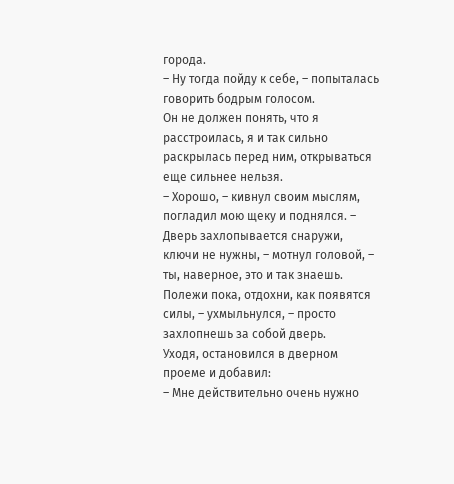города.
– Ну тогда пойду к себе, – попыталась говорить бодрым голосом.
Он не должен понять, что я расстроилась, я и так сильно раскрылась перед ним, открываться еще сильнее нельзя.
– Хорошо, – кивнул своим мыслям, погладил мою щеку и поднялся. – Дверь захлопывается снаружи, ключи не нужны, – мотнул головой, – ты, наверное, это и так знаешь. Полежи пока, отдохни, как появятся силы, – ухмыльнулся, – просто захлопнешь за собой дверь.
Уходя, остановился в дверном проеме и добавил:
– Мне действительно очень нужно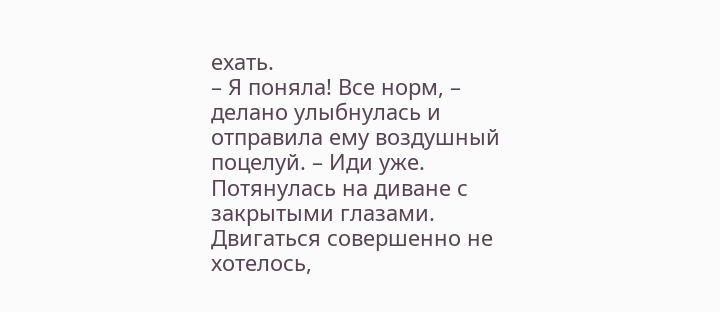ехать.
– Я поняла! Все норм, – делано улыбнулась и отправила ему воздушный поцелуй. – Иди уже.
Потянулась на диване с закрытыми глазами. Двигаться совершенно не хотелось,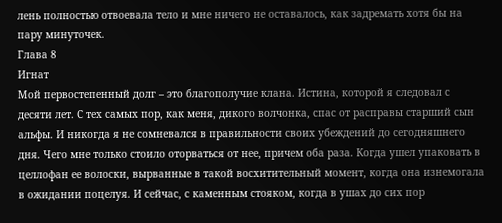лень полностью отвоевала тело и мне ничего не оставалось, как задремать хотя бы на пару минуточек.
Глава 8
Игнат
Мой первостепенный долг – это благополучие клана. Истина, которой я следовал с десяти лет. С тех самых пор, как меня, дикого волчонка, спас от расправы старший сын альфы. И никогда я не сомневался в правильности своих убеждений до сегодняшнего дня. Чего мне только стоило оторваться от нее, причем оба раза. Когда ушел упаковать в целлофан ее волоски, вырванные в такой восхитительный момент, когда она изнемогала в ожидании поцелуя. И сейчас, с каменным стояком, когда в ушах до сих пор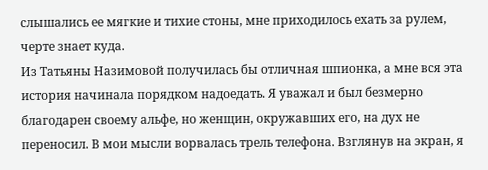слышались ее мягкие и тихие стоны, мне приходилось ехать за рулем, черте знает куда.
Из Татьяны Назимовой получилась бы отличная шпионка, а мне вся эта история начинала порядком надоедать. Я уважал и был безмерно благодарен своему альфе, но женщин, окружавших его, на дух не переносил. В мои мысли ворвалась трель телефона. Взглянув на экран, я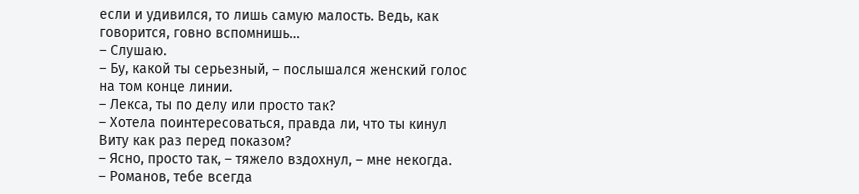если и удивился, то лишь самую малость. Ведь, как говорится, говно вспомнишь…
– Слушаю.
– Бу, какой ты серьезный, – послышался женский голос на том конце линии.
– Лекса, ты по делу или просто так?
– Хотела поинтересоваться, правда ли, что ты кинул Виту как раз перед показом?
– Ясно, просто так, – тяжело вздохнул, – мне некогда.
– Романов, тебе всегда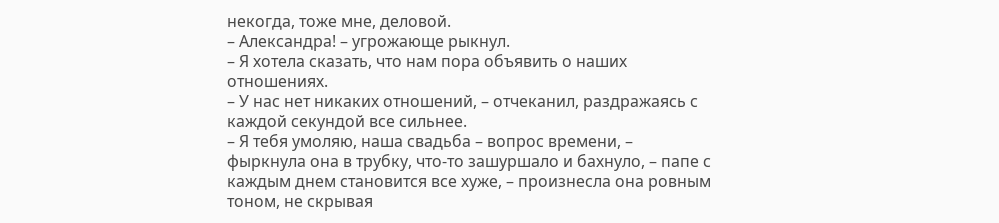некогда, тоже мне, деловой.
– Александра! – угрожающе рыкнул.
– Я хотела сказать, что нам пора объявить о наших отношениях.
– У нас нет никаких отношений, – отчеканил, раздражаясь с каждой секундой все сильнее.
– Я тебя умоляю, наша свадьба – вопрос времени, – фыркнула она в трубку, что-то зашуршало и бахнуло, – папе с каждым днем становится все хуже, – произнесла она ровным тоном, не скрывая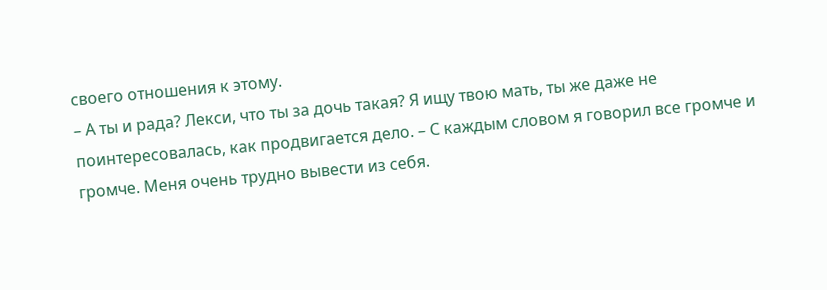своего отношения к этому.
– А ты и рада? Лекси, что ты за дочь такая? Я ищу твою мать, ты же даже не поинтересовалась, как продвигается дело. – С каждым словом я говорил все громче и громче. Меня очень трудно вывести из себя.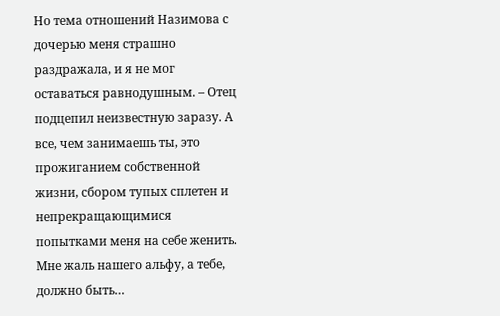Но тема отношений Назимова с дочерью меня страшно раздражала, и я не мог оставаться равнодушным. – Отец подцепил неизвестную заразу. А все, чем занимаешь ты, это прожиганием собственной жизни, сбором тупых сплетен и непрекращающимися попытками меня на себе женить. Мне жаль нашего альфу, а тебе, должно быть…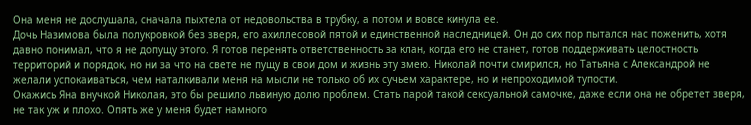Она меня не дослушала, сначала пыхтела от недовольства в трубку, а потом и вовсе кинула ее.
Дочь Назимова была полукровкой без зверя, его ахиллесовой пятой и единственной наследницей. Он до сих пор пытался нас поженить, хотя давно понимал, что я не допущу этого. Я готов перенять ответственность за клан, когда его не станет, готов поддерживать целостность территорий и порядок, но ни за что на свете не пущу в свои дом и жизнь эту змею. Николай почти смирился, но Татьяна с Александрой не желали успокаиваться, чем наталкивали меня на мысли не только об их сучьем характере, но и непроходимой тупости.
Окажись Яна внучкой Николая, это бы решило львиную долю проблем. Стать парой такой сексуальной самочке, даже если она не обретет зверя, не так уж и плохо. Опять же у меня будет намного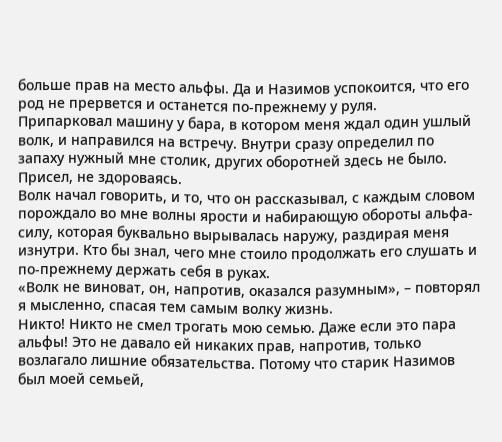больше прав на место альфы. Да и Назимов успокоится, что его род не прервется и останется по-прежнему у руля.
Припарковал машину у бара, в котором меня ждал один ушлый волк, и направился на встречу. Внутри сразу определил по запаху нужный мне столик, других оборотней здесь не было. Присел, не здороваясь.
Волк начал говорить, и то, что он рассказывал, с каждым словом порождало во мне волны ярости и набирающую обороты альфа-силу, которая буквально вырывалась наружу, раздирая меня изнутри. Кто бы знал, чего мне стоило продолжать его слушать и по-прежнему держать себя в руках.
«Волк не виноват, он, напротив, оказался разумным», – повторял я мысленно, спасая тем самым волку жизнь.
Никто! Никто не смел трогать мою семью. Даже если это пара альфы! Это не давало ей никаких прав, напротив, только возлагало лишние обязательства. Потому что старик Назимов был моей семьей,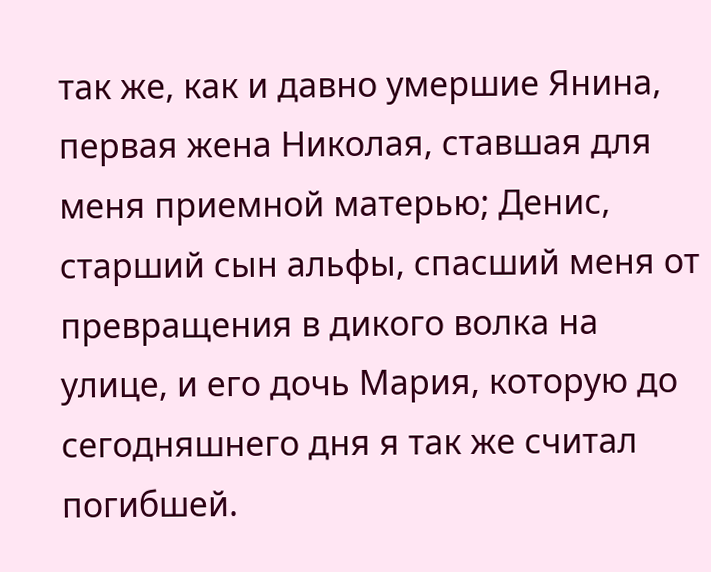так же, как и давно умершие Янина, первая жена Николая, ставшая для меня приемной матерью; Денис, старший сын альфы, спасший меня от превращения в дикого волка на улице, и его дочь Мария, которую до сегодняшнего дня я так же считал погибшей.